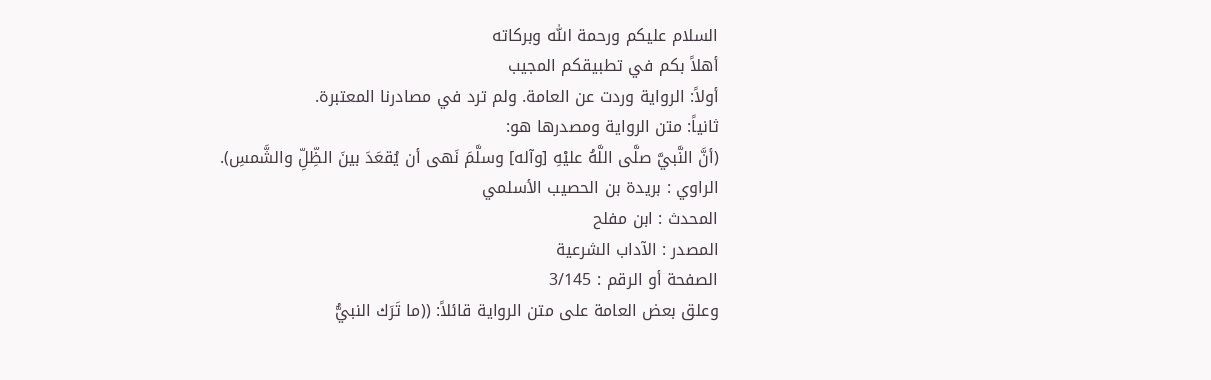السلام عليكم ورحمة اللّٰه وبركاته
أهلاً بكم في تطبيقكم المجيب
أولاً: الرواية وردت عن العامة. ولم ترد في مصادرنا المعتبرة.
ثانياً: متن الرواية ومصدرها هو:
(أنَّ النَّبيَّ صلَّى اللَّهُ عليْهِ [وآله] وسلَّمَ نَهى أن يُقعَدَ بينَ الظِّلِّ والشَّمسِ).
الراوي : بريدة بن الحصيب الأسلمي
المحدث : ابن مفلح
المصدر : الآداب الشرعية
الصفحة أو الرقم : 3/145
وعلق بعض العامة على متن الرواية قائلاً: ((ما تَرَك النبيُّ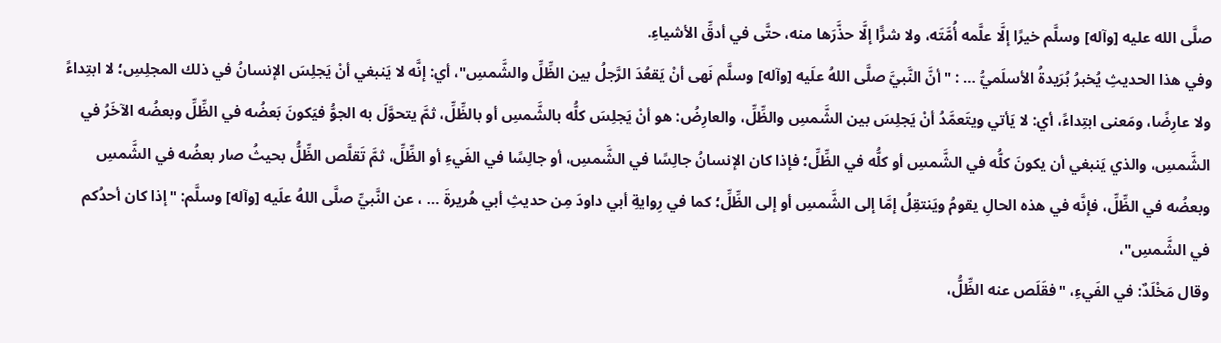صلَّى الله عليه [وآله] وسلَّم خيرًا إلَّا علَّمه أُمَّتَه، ولا شرًّا إلَّا حذَّرَها منه، حتَّى في أدقِّ الأشياءِ.
وفي هذا الحديثِ يُخبرُ بُرَيدةُ الأسلَميُّ … : "أنَّ النَّبيَّ صلَّى اللهُ علَيه [وآله] وسلَّم نَهى أنْ يَقعُدَ الرَّجلُ بين الظِّلِّ والشَّمسِ"، أي: إنَّه لا يَنبغي أنْ يَجلِسَ الإنسانُ في ذلك المجلِسِ؛ لا ابتِداءً ولا عارِضًا، ومَعنى ابتِداءً، أي: لا يَأتي ويتَعمَّدُ أنْ يَجلِسَ بين الشَّمسِ والظِّلِّ، والعارِضُ: هو أنْ يَجلِسَ كلُّه بالشَّمسِ أو بالظِّلِّ، ثمَّ يتحوَّلَ به الجوُّ فيَكونَ بَعضُه في الظِّلِّ وبعضُه الآخَرُ في الشَّمسِ، والذي يَنبغي أن يكونَ كلُّه في الشَّمسِ أو كلُّه في الظِّلِّ؛ فإذا كان الإنسانُ جالِسًا في الشَّمسِ، أو جالِسًا في الفَيءِ أو الظِّلِّ، ثمَّ تَقلَّص الظِّلُّ بحيثُ صار بعضُه في الشَّمسِ وبعضُه في الظِّلِّ، فإنَّه في هذه الحالِ يقومُ ويَنتقِلُ إمَّا إلى الشَّمسِ أو إلى الظِّلِّ؛ كما في رِوايةِ أبي داودَ مِن حديثِ أبي هُريرةَ … ، عن النَّبيِّ صلَّى اللهُ علَيه [وآله] وسلَّم: "إذا كان أحدُكم في الشَّمسِ"،
وقال مَخْلَدٌ: في الفَيءِ، "فقَلَص عنه الظِّلُّ،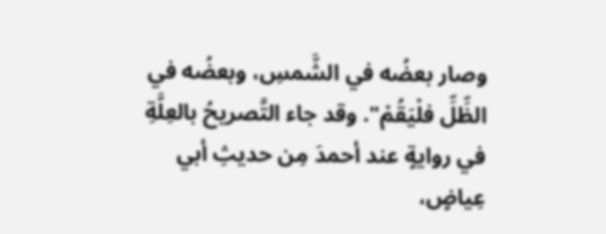وصار بعضُه في الشَّمسِ، وبعضُه في الظِّلِّ فلْيَقُمْ". وقد جاء التَّصريحُ بالعِلَّةِ في روايةٍ عند أحمدَ مِن حديثِ أبي عِياضٍ،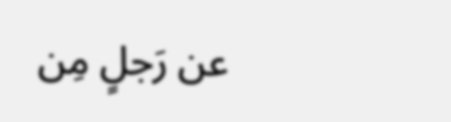عن رَجلٍ مِن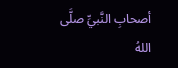أصحابِ النَّبيِّ صلَّى اللهُ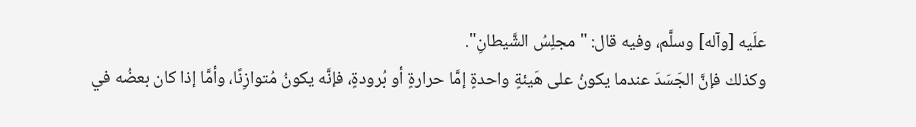علَيه [وآله] وسلَّم، وفيه قال: "مجلِسُ الشَّيطانِ".
وكذلك فإنَّ الجَسَدَ عندما يكونُ على هَيئةٍ واحدةٍ إمَّا حرارةٍ أو بُرودةٍ، فإنَّه يكونُ مُتوازِنًا، وأمَّا إذا كان بعضُه في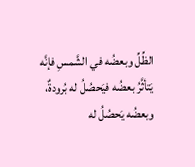الظِّلِّ وبعضُه في الشَّمسِ فإنَّه يَتأثَّرُ بعضُه فيَحصُلُ له بُرودةٌ، وبعضُه يَحصُلُ له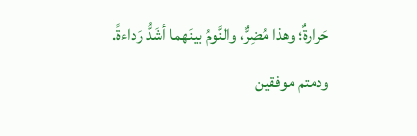حَرارةٌ؛ وهذا مُضِرٌّ، والنَّومُ بينَهما أشَدُّ رَداءةً.
ودمتم موفقين